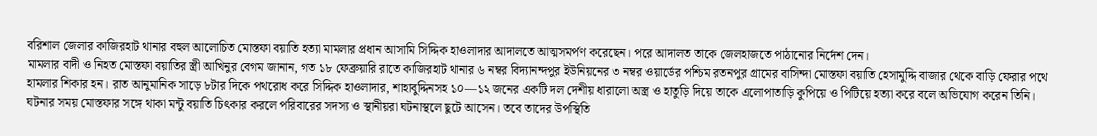বরিশাল জেলার কাজিরহাট থানার বহুল আলোচিত মোস্তফা বয়াতি হত্যা মামলার প্রধান আসামি সিদ্দিক হাওলাদার আদালতে আত্মসমর্পণ করেছেন। পরে আদালত তাকে জেলহাজতে পাঠানোর নির্দেশ দেন।
মামলার বাদী ও নিহত মোস্তফা বয়াতির স্ত্রী আখিনুর বেগম জানান, গত ১৮ ফেব্রুয়ারি রাতে কাজিরহাট থানার ৬ নম্বর বিদ্যানন্দপুর ইউনিয়নের ৩ নম্বর ওয়ার্ডের পশ্চিম রতনপুর গ্রামের বাসিন্দা মোস্তফা বয়াতি হেসামুদ্দি বাজার থেকে বাড়ি ফেরার পথে হামলার শিকার হন। রাত আনুমানিক সাড়ে ৮টার দিকে পথরোধ করে সিদ্দিক হাওলাদার, শাহাবুদ্দিনসহ ১০—১২ জনের একটি দল দেশীয় ধারালো অস্ত্র ও হাতুড়ি দিয়ে তাকে এলোপাতাড়ি কুপিয়ে ও পিটিয়ে হত্যা করে বলে অভিযোগ করেন তিনি।
ঘটনার সময় মোস্তফার সঙ্গে থাকা মন্টু বয়াতি চিৎকার করলে পরিবারের সদস্য ও স্থানীয়রা ঘটনাস্থলে ছুটে আসেন। তবে তাদের উপস্থিতি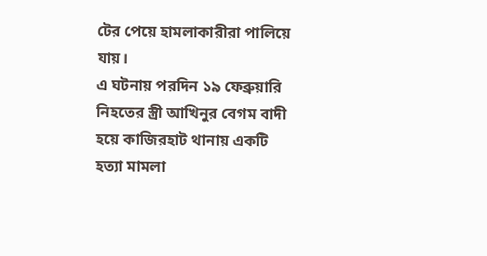টের পেয়ে হামলাকারীরা পালিয়ে যায়।
এ ঘটনায় পরদিন ১৯ ফেব্রুয়ারি নিহতের স্ত্রী আখিনুর বেগম বাদী হয়ে কাজিরহাট থানায় একটি হত্যা মামলা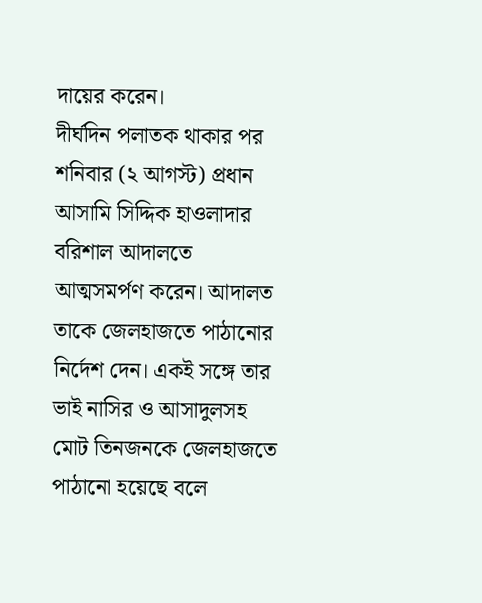দায়ের করেন।
দীর্ঘদিন পলাতক থাকার পর শনিবার (২ আগস্ট) প্রধান আসামি সিদ্দিক হাওলাদার বরিশাল আদালতে আত্মসমর্পণ করেন। আদালত তাকে জেলহাজতে পাঠানোর নির্দেশ দেন। একই সঙ্গে তার ভাই নাসির ও আসাদুলসহ মোট তিনজনকে জেলহাজতে পাঠানো হয়েছে বলে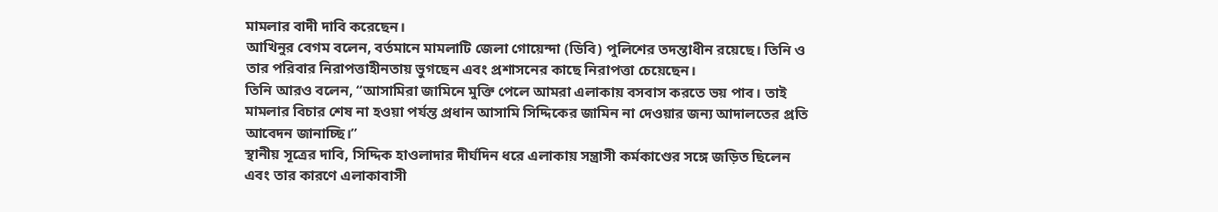মামলার বাদী দাবি করেছেন।
আখিনুর বেগম বলেন, বর্তমানে মামলাটি জেলা গোয়েন্দা (ডিবি) পুলিশের তদন্তাধীন রয়েছে। তিনি ও তার পরিবার নিরাপত্তাহীনতায় ভুগছেন এবং প্রশাসনের কাছে নিরাপত্তা চেয়েছেন।
তিনি আরও বলেন, “আসামিরা জামিনে মুক্তি পেলে আমরা এলাকায় বসবাস করতে ভয় পাব। তাই মামলার বিচার শেষ না হওয়া পর্যন্ত প্রধান আসামি সিদ্দিকের জামিন না দেওয়ার জন্য আদালতের প্রতি আবেদন জানাচ্ছি।”
স্থানীয় সূত্রের দাবি, সিদ্দিক হাওলাদার দীর্ঘদিন ধরে এলাকায় সন্ত্রাসী কর্মকাণ্ডের সঙ্গে জড়িত ছিলেন এবং তার কারণে এলাকাবাসী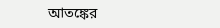আতঙ্কের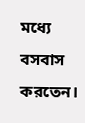মধ্যে বসবাস করতেন।